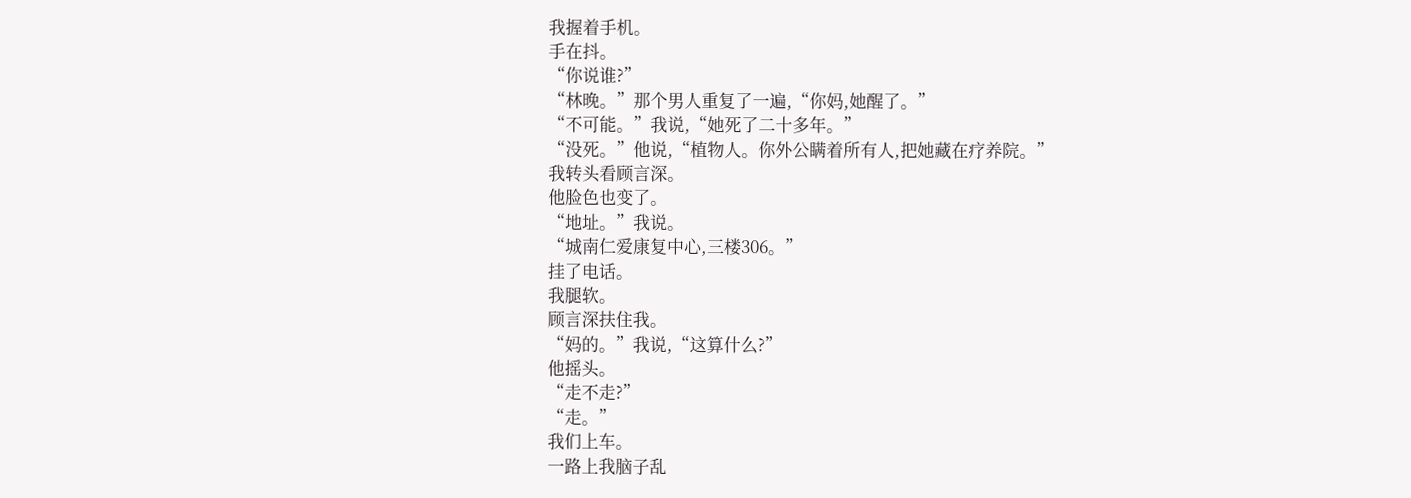我握着手机。
手在抖。
“你说谁?”
“林晚。”那个男人重复了一遍,“你妈,她醒了。”
“不可能。”我说,“她死了二十多年。”
“没死。”他说,“植物人。你外公瞒着所有人,把她藏在疗养院。”
我转头看顾言深。
他脸色也变了。
“地址。”我说。
“城南仁爱康复中心,三楼306。”
挂了电话。
我腿软。
顾言深扶住我。
“妈的。”我说,“这算什么?”
他摇头。
“走不走?”
“走。”
我们上车。
一路上我脑子乱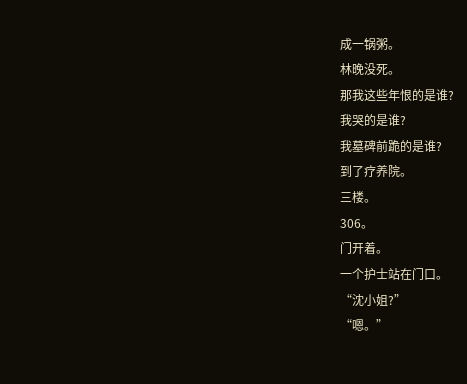成一锅粥。
林晚没死。
那我这些年恨的是谁?
我哭的是谁?
我墓碑前跪的是谁?
到了疗养院。
三楼。
306。
门开着。
一个护士站在门口。
“沈小姐?”
“嗯。”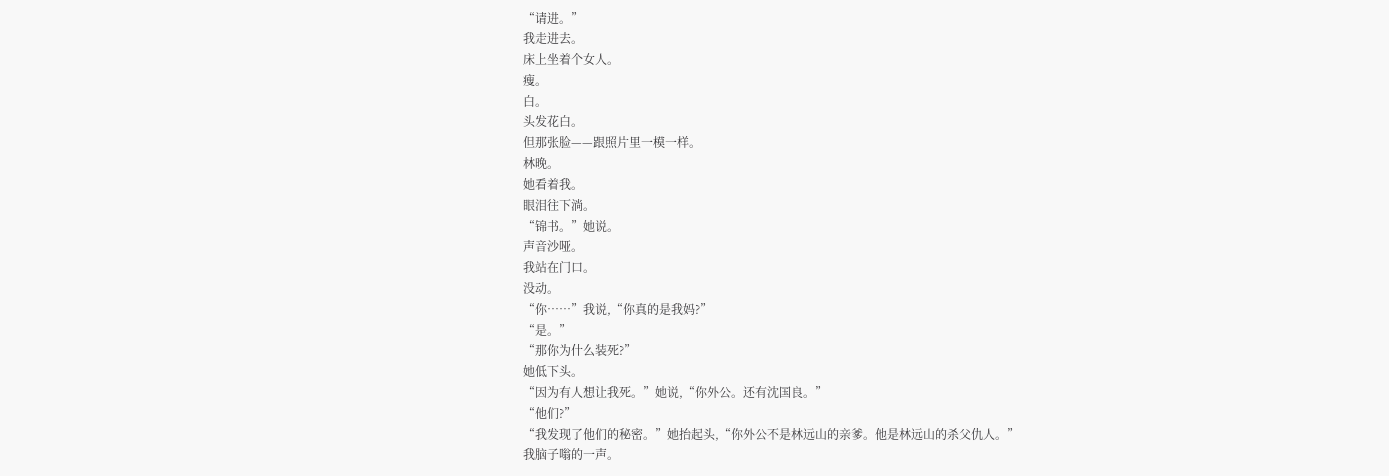“请进。”
我走进去。
床上坐着个女人。
瘦。
白。
头发花白。
但那张脸——跟照片里一模一样。
林晚。
她看着我。
眼泪往下淌。
“锦书。”她说。
声音沙哑。
我站在门口。
没动。
“你……”我说,“你真的是我妈?”
“是。”
“那你为什么装死?”
她低下头。
“因为有人想让我死。”她说,“你外公。还有沈国良。”
“他们?”
“我发现了他们的秘密。”她抬起头,“你外公不是林远山的亲爹。他是林远山的杀父仇人。”
我脑子嗡的一声。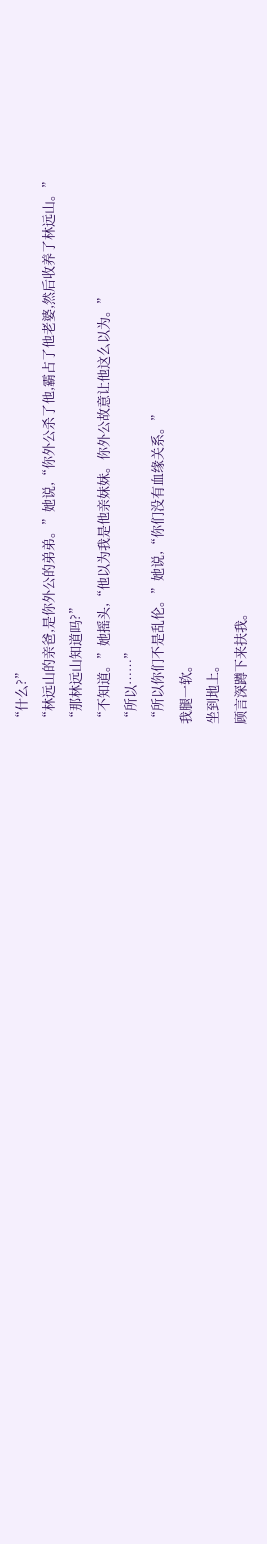“什么?”
“林远山的亲爸,是你外公的弟弟。”她说,“你外公杀了他,霸占了他老婆,然后收养了林远山。”
“那林远山知道吗?”
“不知道。”她摇头,“他以为我是他亲妹妹。你外公故意让他这么以为。”
“所以……”
“所以你们不是乱伦。”她说,“你们没有血缘关系。”
我腿一软。
坐到地上。
顾言深蹲下来扶我。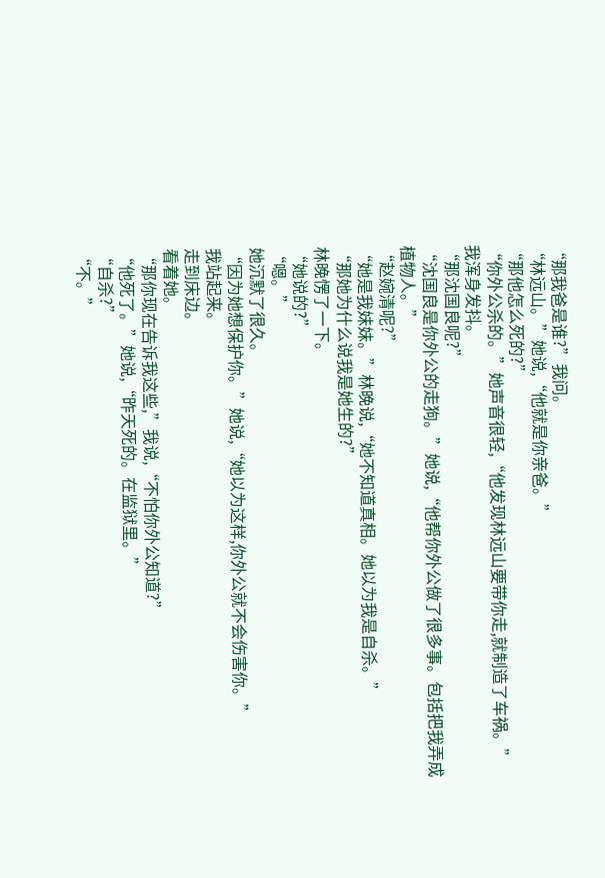“那我爸是谁?”我问。
“林远山。”她说,“他就是你亲爸。”
“那他怎么死的?”
“你外公杀的。”她声音很轻,“他发现林远山要带你走,就制造了车祸。”
我浑身发抖。
“那沈国良呢?”
“沈国良是你外公的走狗。”她说,“他帮你外公做了很多事。包括把我弄成植物人。”
“赵婉清呢?”
“她是我妹妹。”林晚说,“她不知道真相。她以为我是自杀。”
“那她为什么说我是她生的?”
林晚愣了一下。
“她说的?”
“嗯。”
她沉默了很久。
“因为她想保护你。”她说,“她以为这样,你外公就不会伤害你。”
我站起来。
走到床边。
看着她。
“那你现在告诉我这些,”我说,“不怕你外公知道?”
“他死了。”她说,“昨天死的。在监狱里。”
“自杀?”
“不。”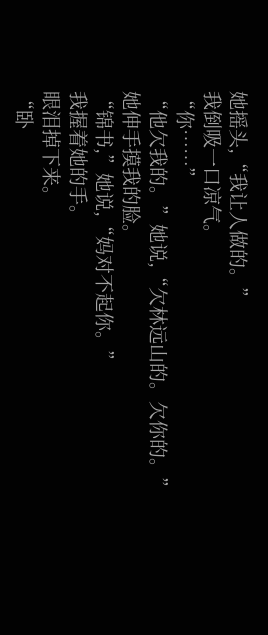她摇头,“我让人做的。”
我倒吸一口凉气。
“你……”
“他欠我的。”她说,“欠林远山的。欠你的。”
她伸手摸我的脸。
“锦书,”她说,“妈对不起你。”
我握着她的手。
眼泪掉下来。
“卧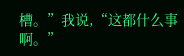槽。”我说,“这都什么事啊。”